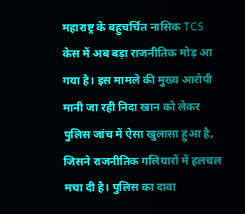महाराष्ट्र के बहुचर्चित नासिक TCS केस में अब बड़ा राजनीतिक मोड़ आ गया है। इस मामले की मुख्य आरोपी मानी जा रही निदा खान को लेकर पुलिस जांच में ऐसा खुलासा हुआ है, जिसने राजनीतिक गलियारों में हलचल मचा दी है। पुलिस का दावा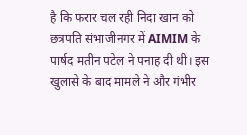है कि फरार चल रही निदा खान को छत्रपति संभाजीनगर में AIMIM के पार्षद मतीन पटेल ने पनाह दी थी। इस खुलासे के बाद मामले ने और गंभीर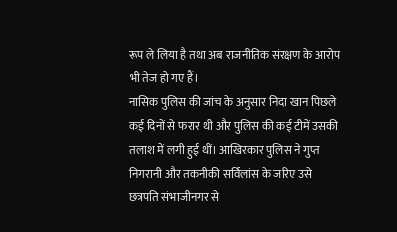रूप ले लिया है तथा अब राजनीतिक संरक्षण के आरोप भी तेज हो गए हैं।
नासिक पुलिस की जांच के अनुसार निदा खान पिछले कई दिनों से फरार थी और पुलिस की कई टीमें उसकी तलाश में लगी हुई थीं। आखिरकार पुलिस ने गुप्त निगरानी और तकनीकी सर्विलांस के जरिए उसे छत्रपति संभाजीनगर से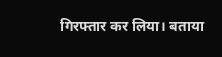गिरफ्तार कर लिया। बताया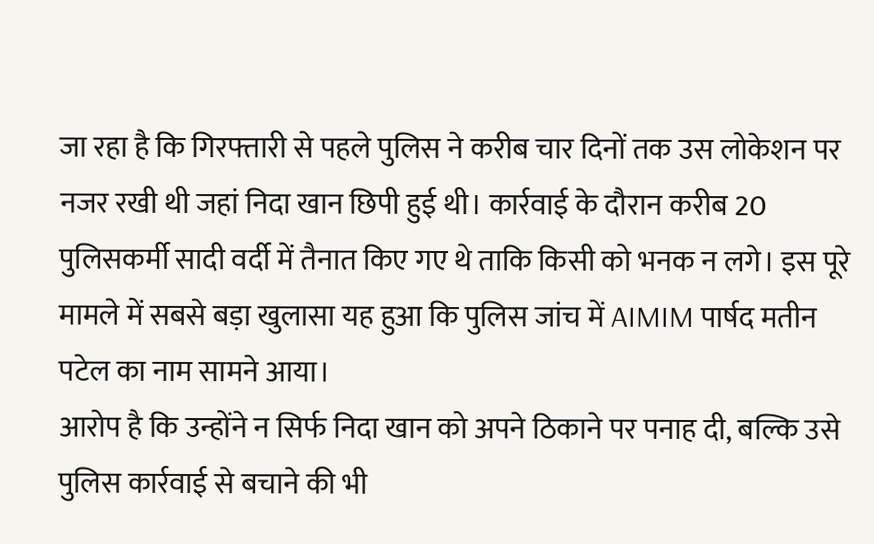जा रहा है कि गिरफ्तारी से पहले पुलिस ने करीब चार दिनों तक उस लोकेशन पर नजर रखी थी जहां निदा खान छिपी हुई थी। कार्रवाई के दौरान करीब 20 पुलिसकर्मी सादी वर्दी में तैनात किए गए थे ताकि किसी को भनक न लगे। इस पूरे मामले में सबसे बड़ा खुलासा यह हुआ कि पुलिस जांच में AIMIM पार्षद मतीन पटेल का नाम सामने आया।
आरोप है कि उन्होंने न सिर्फ निदा खान को अपने ठिकाने पर पनाह दी, बल्कि उसे पुलिस कार्रवाई से बचाने की भी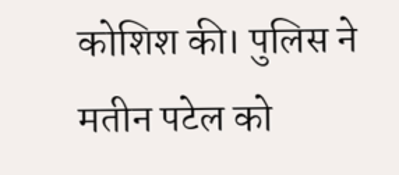कोशिश की। पुलिस ने मतीन पटेल को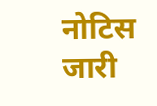नोटिस जारी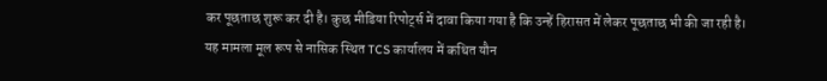कर पूछताछ शुरू कर दी है। कुछ मीडिया रिपोर्ट्स में दावा किया गया है कि उन्हें हिरासत में लेकर पूछताछ भी की जा रही है। यह मामला मूल रूप से नासिक स्थित TCS कार्यालय में कथित यौन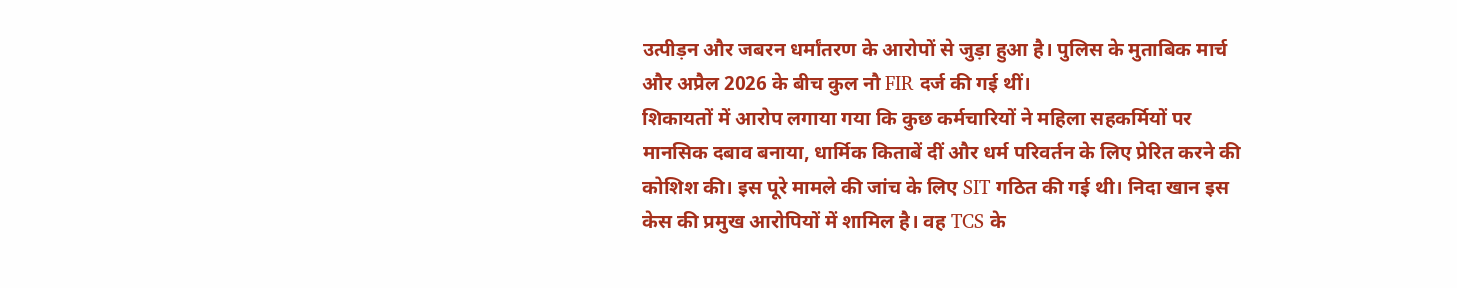उत्पीड़न और जबरन धर्मांतरण के आरोपों से जुड़ा हुआ है। पुलिस के मुताबिक मार्च और अप्रैल 2026 के बीच कुल नौ FIR दर्ज की गई थीं।
शिकायतों में आरोप लगाया गया कि कुछ कर्मचारियों ने महिला सहकर्मियों पर मानसिक दबाव बनाया, धार्मिक किताबें दीं और धर्म परिवर्तन के लिए प्रेरित करने की कोशिश की। इस पूरे मामले की जांच के लिए SIT गठित की गई थी। निदा खान इस केस की प्रमुख आरोपियों में शामिल है। वह TCS के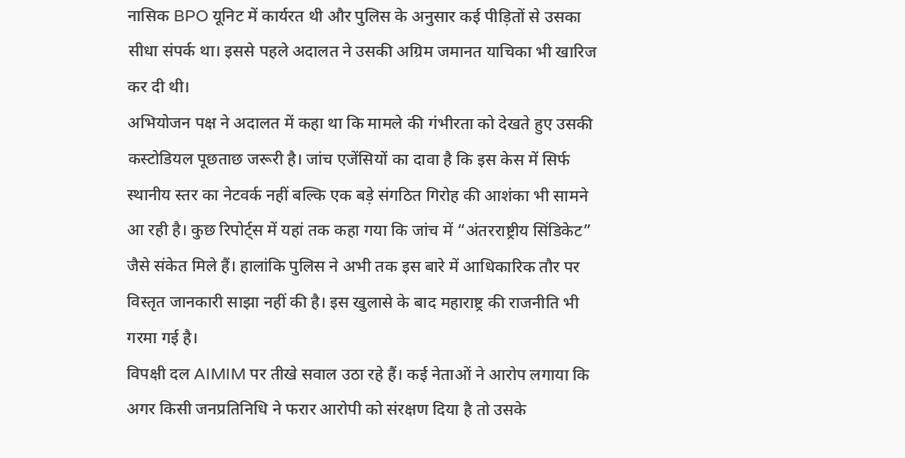नासिक BPO यूनिट में कार्यरत थी और पुलिस के अनुसार कई पीड़ितों से उसका सीधा संपर्क था। इससे पहले अदालत ने उसकी अग्रिम जमानत याचिका भी खारिज कर दी थी।
अभियोजन पक्ष ने अदालत में कहा था कि मामले की गंभीरता को देखते हुए उसकी कस्टोडियल पूछताछ जरूरी है। जांच एजेंसियों का दावा है कि इस केस में सिर्फ स्थानीय स्तर का नेटवर्क नहीं बल्कि एक बड़े संगठित गिरोह की आशंका भी सामने आ रही है। कुछ रिपोर्ट्स में यहां तक कहा गया कि जांच में “अंतरराष्ट्रीय सिंडिकेट” जैसे संकेत मिले हैं। हालांकि पुलिस ने अभी तक इस बारे में आधिकारिक तौर पर विस्तृत जानकारी साझा नहीं की है। इस खुलासे के बाद महाराष्ट्र की राजनीति भी गरमा गई है।
विपक्षी दल AIMIM पर तीखे सवाल उठा रहे हैं। कई नेताओं ने आरोप लगाया कि अगर किसी जनप्रतिनिधि ने फरार आरोपी को संरक्षण दिया है तो उसके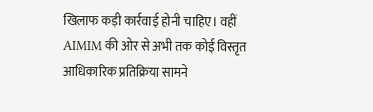खिलाफ कड़ी कार्रवाई होनी चाहिए। वहीं AIMIM की ओर से अभी तक कोई विस्तृत आधिकारिक प्रतिक्रिया सामने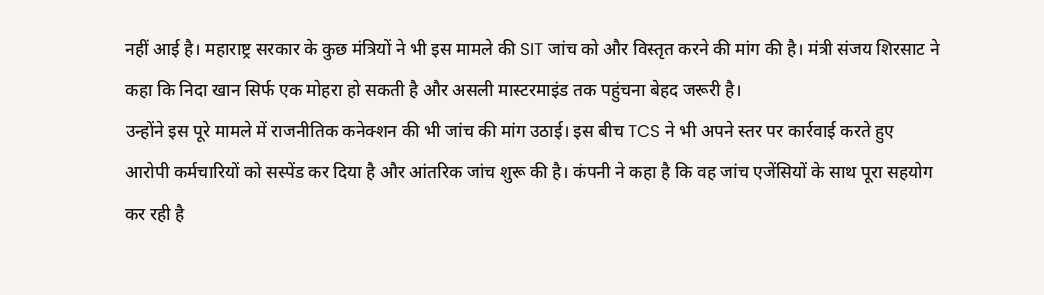नहीं आई है। महाराष्ट्र सरकार के कुछ मंत्रियों ने भी इस मामले की SIT जांच को और विस्तृत करने की मांग की है। मंत्री संजय शिरसाट ने कहा कि निदा खान सिर्फ एक मोहरा हो सकती है और असली मास्टरमाइंड तक पहुंचना बेहद जरूरी है।
उन्होंने इस पूरे मामले में राजनीतिक कनेक्शन की भी जांच की मांग उठाई। इस बीच TCS ने भी अपने स्तर पर कार्रवाई करते हुए आरोपी कर्मचारियों को सस्पेंड कर दिया है और आंतरिक जांच शुरू की है। कंपनी ने कहा है कि वह जांच एजेंसियों के साथ पूरा सहयोग कर रही है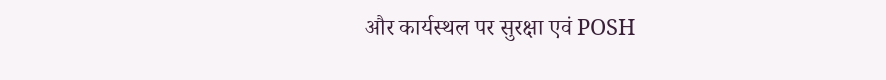और कार्यस्थल पर सुरक्षा एवं POSH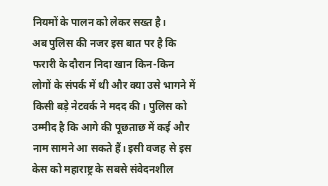नियमों के पालन को लेकर सख्त है।
अब पुलिस की नजर इस बात पर है कि फरारी के दौरान निदा खान किन-किन लोगों के संपर्क में थी और क्या उसे भागने में किसी बड़े नेटवर्क ने मदद की। पुलिस को उम्मीद है कि आगे की पूछताछ में कई और नाम सामने आ सकते हैं। इसी वजह से इस केस को महाराष्ट्र के सबसे संवेदनशील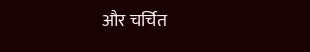और चर्चित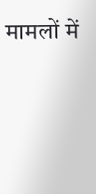मामलों में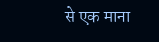से एक माना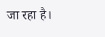जा रहा है।